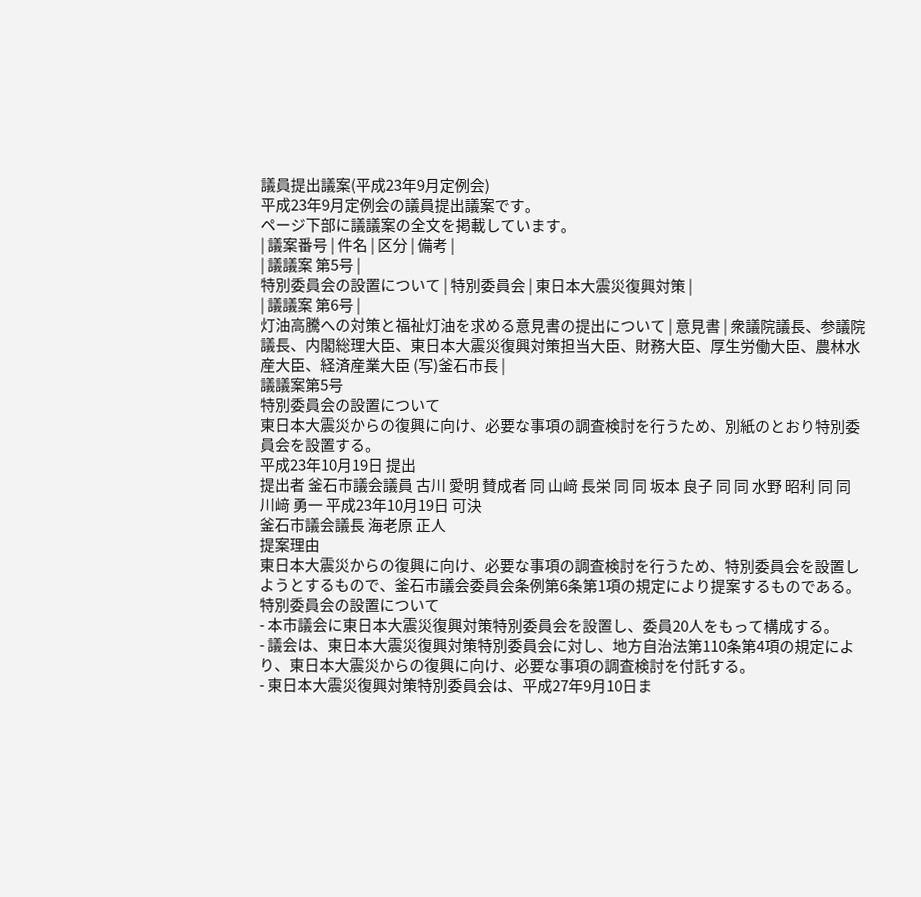議員提出議案(平成23年9月定例会)
平成23年9月定例会の議員提出議案です。
ページ下部に議議案の全文を掲載しています。
| 議案番号 | 件名 | 区分 | 備考 |
| 議議案 第5号 |
特別委員会の設置について | 特別委員会 | 東日本大震災復興対策 |
| 議議案 第6号 |
灯油高騰への対策と福祉灯油を求める意見書の提出について | 意見書 | 衆議院議長、参議院議長、内閣総理大臣、東日本大震災復興対策担当大臣、財務大臣、厚生労働大臣、農林水産大臣、経済産業大臣 (写)釜石市長 |
議議案第5号
特別委員会の設置について
東日本大震災からの復興に向け、必要な事項の調査検討を行うため、別紙のとおり特別委員会を設置する。
平成23年10月19日 提出
提出者 釜石市議会議員 古川 愛明 賛成者 同 山﨑 長栄 同 同 坂本 良子 同 同 水野 昭利 同 同 川﨑 勇一 平成23年10月19日 可決
釜石市議会議長 海老原 正人
提案理由
東日本大震災からの復興に向け、必要な事項の調査検討を行うため、特別委員会を設置しようとするもので、釜石市議会委員会条例第6条第1項の規定により提案するものである。
特別委員会の設置について
- 本市議会に東日本大震災復興対策特別委員会を設置し、委員20人をもって構成する。
- 議会は、東日本大震災復興対策特別委員会に対し、地方自治法第110条第4項の規定により、東日本大震災からの復興に向け、必要な事項の調査検討を付託する。
- 東日本大震災復興対策特別委員会は、平成27年9月10日ま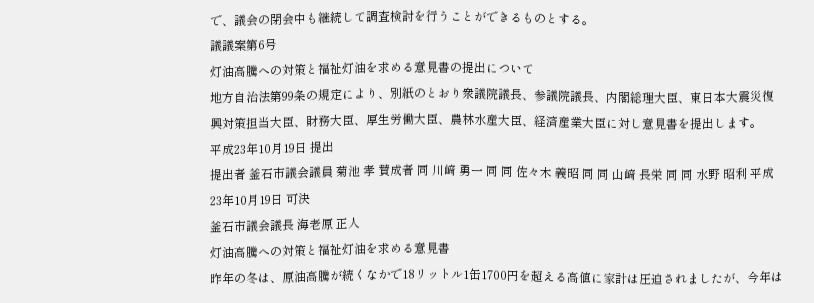で、議会の閉会中も継続して調査検討を行うことができるものとする。
議議案第6号
灯油高騰への対策と福祉灯油を求める意見書の提出について
地方自治法第99条の規定により、別紙のとおり衆議院議長、参議院議長、内閣総理大臣、東日本大震災復興対策担当大臣、財務大臣、厚生労働大臣、農林水産大臣、経済産業大臣に対し意見書を提出します。
平成23年10月19日 提出
提出者 釜石市議会議員 菊池 孝 賛成者 同 川﨑 勇一 同 同 佐々木 義昭 同 同 山﨑 長栄 同 同 水野 昭利 平成23年10月19日 可決
釜石市議会議長 海老原 正人
灯油高騰への対策と福祉灯油を求める意見書
昨年の冬は、原油高騰が続くなかで18リットル1缶1700円を超える高値に家計は圧迫されましたが、今年は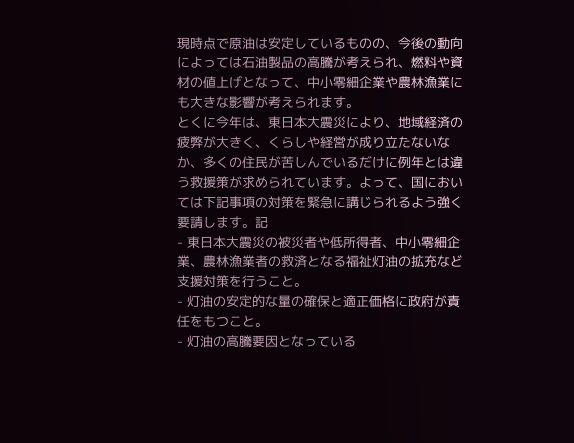現時点で原油は安定しているものの、今後の動向によっては石油製品の高騰が考えられ、燃料や資材の値上げとなって、中小零細企業や農林漁業にも大きな影響が考えられます。
とくに今年は、東日本大震災により、地域経済の疲弊が大きく、くらしや経営が成り立たないなか、多くの住民が苦しんでいるだけに例年とは違う救援策が求められています。よって、国においては下記事項の対策を緊急に講じられるよう強く要請します。記
- 東日本大震災の被災者や低所得者、中小零細企業、農林漁業者の救済となる福祉灯油の拡充など支援対策を行うこと。
- 灯油の安定的な量の確保と適正価格に政府が責任をもつこと。
- 灯油の高騰要因となっている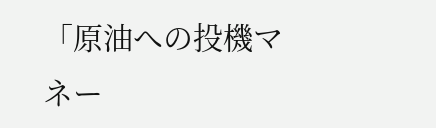「原油への投機マネー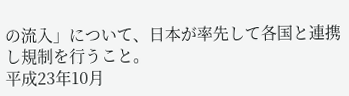の流入」について、日本が率先して各国と連携し規制を行うこと。
平成23年10月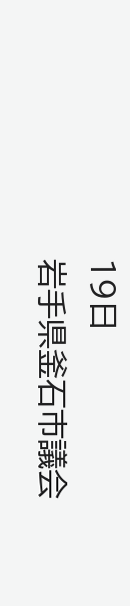19日
岩手県釜石市議会